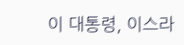이 대통령, 이스라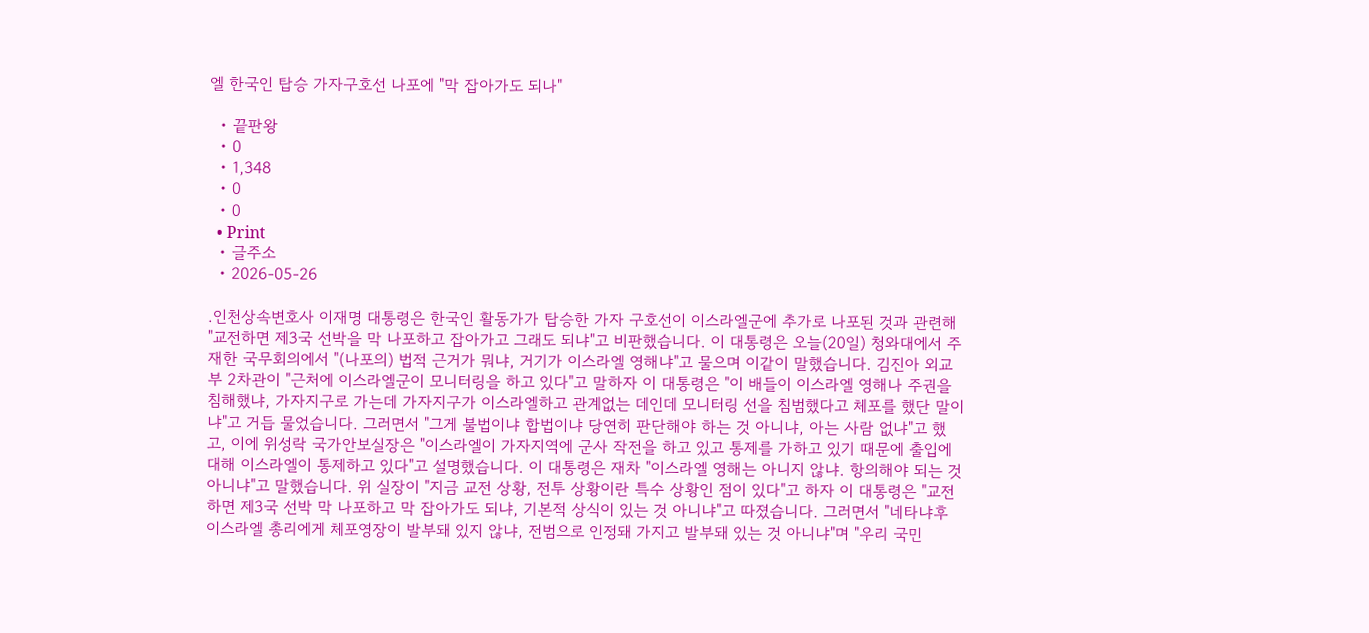엘 한국인 탑승 가자구호선 나포에 "막 잡아가도 되나"

  • 끝판왕
  • 0
  • 1,348
  • 0
  • 0
  • Print
  • 글주소
  • 2026-05-26

.인천상속변호사 이재명 대통령은 한국인 활동가가 탑승한 가자 구호선이 이스라엘군에 추가로 나포된 것과 관련해 "교전하면 제3국 선박을 막 나포하고 잡아가고 그래도 되냐"고 비판했습니다. 이 대통령은 오늘(20일) 청와대에서 주재한 국무회의에서 "(나포의) 법적 근거가 뭐냐, 거기가 이스라엘 영해냐"고 물으며 이같이 말했습니다. 김진아 외교부 2차관이 "근처에 이스라엘군이 모니터링을 하고 있다"고 말하자 이 대통령은 "이 배들이 이스라엘 영해나 주권을 침해했냐, 가자지구로 가는데 가자지구가 이스라엘하고 관계없는 데인데 모니터링 선을 침범했다고 체포를 했단 말이냐"고 거듭 물었습니다. 그러면서 "그게 불법이냐 합법이냐 당연히 판단해야 하는 것 아니냐, 아는 사람 없냐"고 했고, 이에 위성락 국가안보실장은 "이스라엘이 가자지역에 군사 작전을 하고 있고 통제를 가하고 있기 때문에 출입에 대해 이스라엘이 통제하고 있다"고 설명했습니다. 이 대통령은 재차 "이스라엘 영해는 아니지 않냐. 항의해야 되는 것 아니냐"고 말했습니다. 위 실장이 "지금 교전 상황, 전투 상황이란 특수 상황인 점이 있다"고 하자 이 대통령은 "교전하면 제3국 선박 막 나포하고 막 잡아가도 되냐, 기본적 상식이 있는 것 아니냐"고 따졌습니다. 그러면서 "네타냐후 이스라엘 총리에게 체포영장이 발부돼 있지 않냐, 전범으로 인정돼 가지고 발부돼 있는 것 아니냐"며 "우리 국민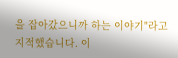을 잡아갔으니까 하는 이야기"라고 지적했습니다. 이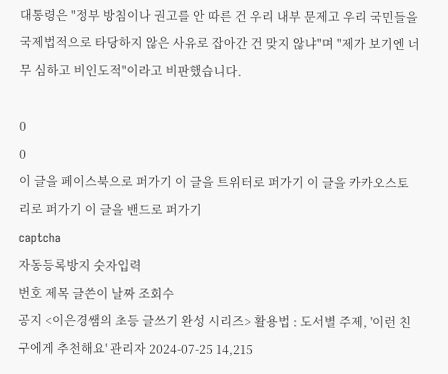대통령은 "정부 방침이나 권고를 안 따른 건 우리 내부 문제고 우리 국민들을 국제법적으로 타당하지 않은 사유로 잡아간 건 맞지 않냐"며 "제가 보기엔 너무 심하고 비인도적"이라고 비판했습니다.

0
0
이 글을 페이스북으로 퍼가기 이 글을 트위터로 퍼가기 이 글을 카카오스토리로 퍼가기 이 글을 밴드로 퍼가기
captcha
자동등록방지 숫자입력
번호 제목 글쓴이 날짜 조회수
공지 <이은경쌤의 초등 글쓰기 완성 시리즈> 활용법 : 도서별 주제, '이런 친구에게 추천해요' 관리자 2024-07-25 14,215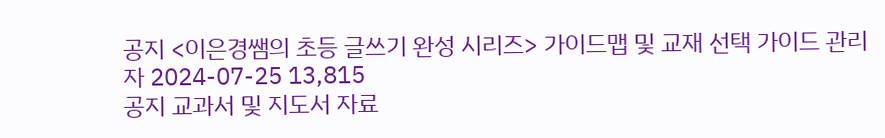공지 <이은경쌤의 초등 글쓰기 완성 시리즈> 가이드맵 및 교재 선택 가이드 관리자 2024-07-25 13,815
공지 교과서 및 지도서 자료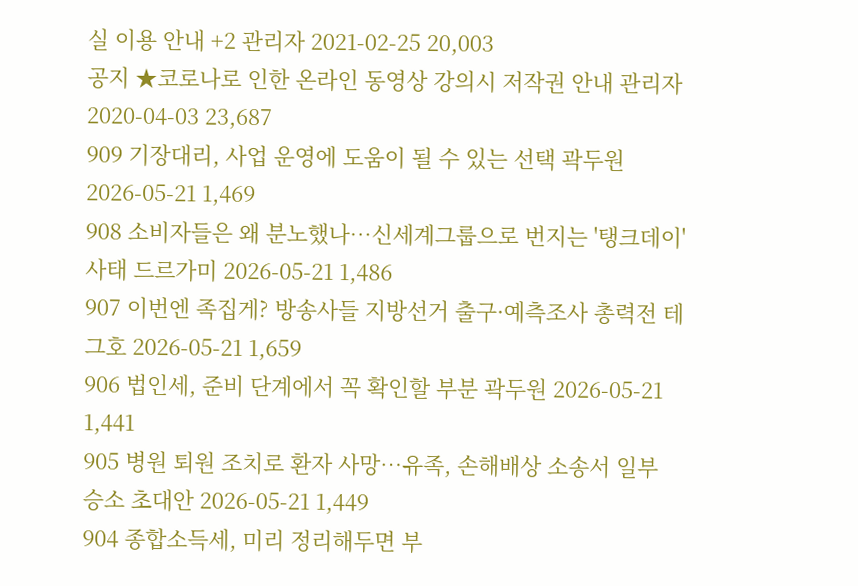실 이용 안내 +2 관리자 2021-02-25 20,003
공지 ★코로나로 인한 온라인 동영상 강의시 저작권 안내 관리자 2020-04-03 23,687
909 기장대리, 사업 운영에 도움이 될 수 있는 선택 곽두원 2026-05-21 1,469
908 소비자들은 왜 분노했나…신세계그룹으로 번지는 '탱크데이' 사태 드르가미 2026-05-21 1,486
907 이번엔 족집게? 방송사들 지방선거 출구·예측조사 총력전 테그호 2026-05-21 1,659
906 법인세, 준비 단계에서 꼭 확인할 부분 곽두원 2026-05-21 1,441
905 병원 퇴원 조치로 환자 사망…유족, 손해배상 소송서 일부 승소 초대안 2026-05-21 1,449
904 종합소득세, 미리 정리해두면 부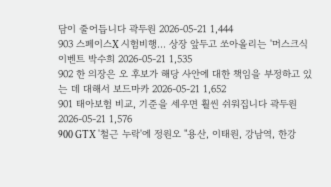담이 줄어듭니다 곽두원 2026-05-21 1,444
903 스페이스X 시험비행… 상장 앞두고 쏘아올리는 '머스크식 이벤트 박수희 2026-05-21 1,535
902 한 의장은 오 후보가 해당 사안에 대한 책임을 부정하고 있는 데 대해서 보드마카 2026-05-21 1,652
901 태아보험 비교, 기준을 세우면 훨씬 쉬워집니다 곽두원 2026-05-21 1,576
900 GTX '철근 누락'에 정원오 "용산, 이태원, 강남역, 한강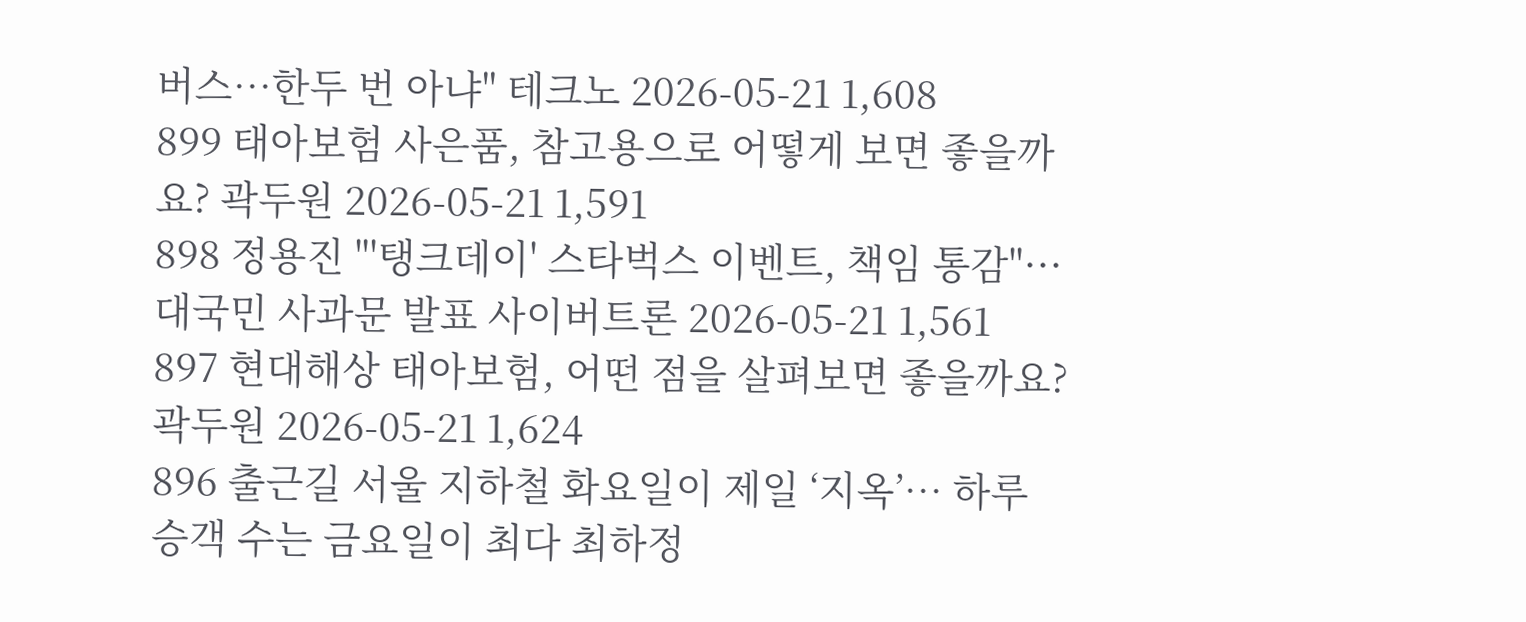버스…한두 번 아냐" 테크노 2026-05-21 1,608
899 태아보험 사은품, 참고용으로 어떻게 보면 좋을까요? 곽두원 2026-05-21 1,591
898 정용진 "'탱크데이' 스타벅스 이벤트, 책임 통감"···대국민 사과문 발표 사이버트론 2026-05-21 1,561
897 현대해상 태아보험, 어떤 점을 살펴보면 좋을까요? 곽두원 2026-05-21 1,624
896 출근길 서울 지하철 화요일이 제일 ‘지옥’… 하루 승객 수는 금요일이 최다 최하정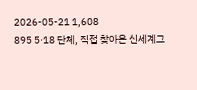2026-05-21 1,608
895 5·18 단체, 직접 찾아온 신세계그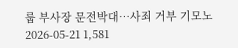룹 부사장 문전박대…사죄 거부 기모노 2026-05-21 1,581